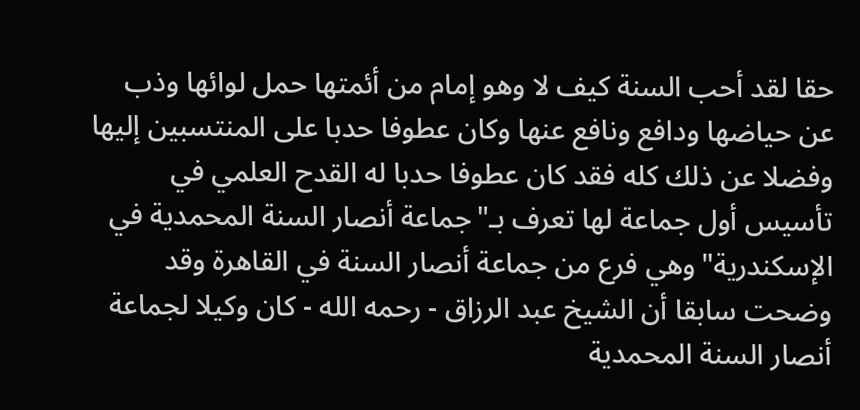حقا لقد أحب السنة كيف لا وهو إمام من أئمتها حمل لوائها وذب عن حياضها ودافع ونافع عنها وكان عطوفا حدبا على المنتسبين إليها وفضلا عن ذلك كله فقد كان عطوفا حدبا له القدح العلمي في تأسيس أول جماعة لها تعرف بـ"جماعة أنصار السنة المحمدية في الإسكندرية"وهي فرع من جماعة أنصار السنة في القاهرة وقد وضحت سابقا أن الشيخ عبد الرزاق - رحمه الله - كان وكيلا لجماعة أنصار السنة المحمدية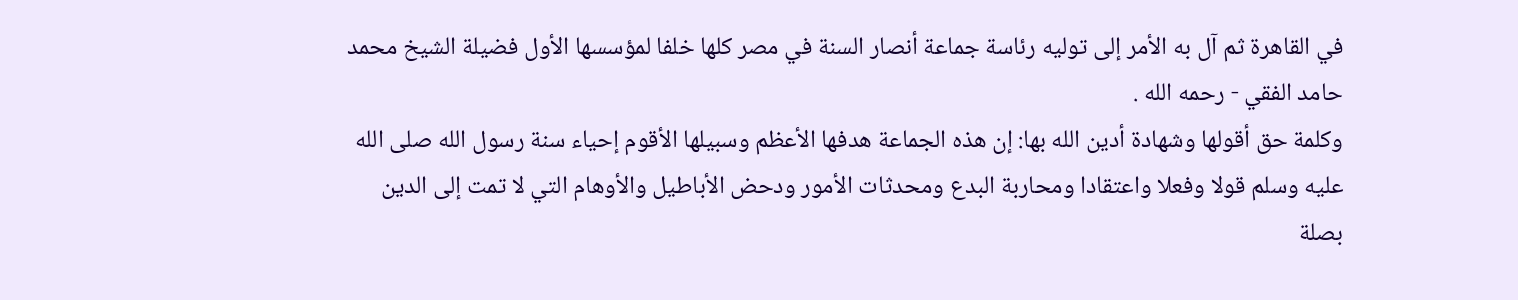في القاهرة ثم آل به الأمر إلى توليه رئاسة جماعة أنصار السنة في مصر كلها خلفا لمؤسسها الأول فضيلة الشيخ محمد حامد الفقي - رحمه الله .
وكلمة حق أقولها وشهادة أدين الله بها: إن هذه الجماعة هدفها الأعظم وسبيلها الأقوم إحياء سنة رسول الله صلى الله عليه وسلم قولا وفعلا واعتقادا ومحاربة البدع ومحدثات الأمور ودحض الأباطيل والأوهام التي لا تمت إلى الدين بصلة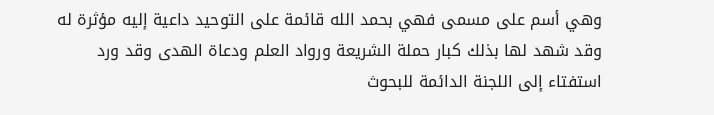وهي أسم على مسمى فهي بحمد الله قائمة على التوحيد داعية إليه مؤثرة له وقد شهد لها بذلك كبار حملة الشريعة ورواد العلم ودعاة الهدى وقد ورد استفتاء إلى اللجنة الدائمة للبحوث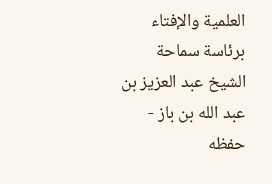العلمية والإفتاء برئاسة سماحة الشيخ عبد العزيز بن عبد الله بن باز - حفظه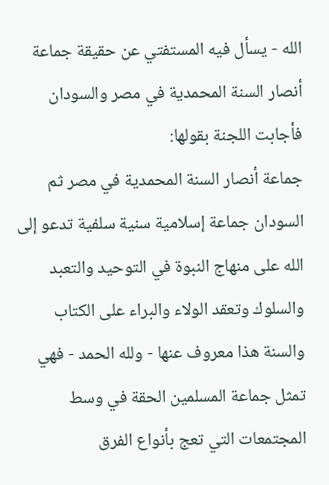الله - يسأل فيه المستفتي عن حقيقة جماعة أنصار السنة المحمدية في مصر والسودان فأجابت اللجنة بقولها:
جماعة أنصار السنة المحمدية في مصر ثم السودان جماعة إسلامية سنية سلفية تدعو إلى الله على منهاج النبوة في التوحيد والتعبد والسلوك وتعقد الولاء والبراء على الكتاب والسنة هذا معروف عنها - ولله الحمد - فهي تمثل جماعة المسلمين الحقة في وسط المجتمعات التي تعج بأنواع الفرق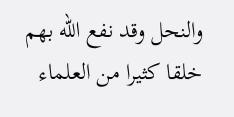والنحل وقد نفع الله بهم خلقا كثيرا من العلماء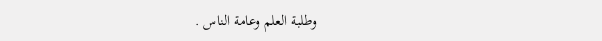وطلبة العلم وعامة الناس .